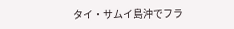タイ・サムイ島沖でフラ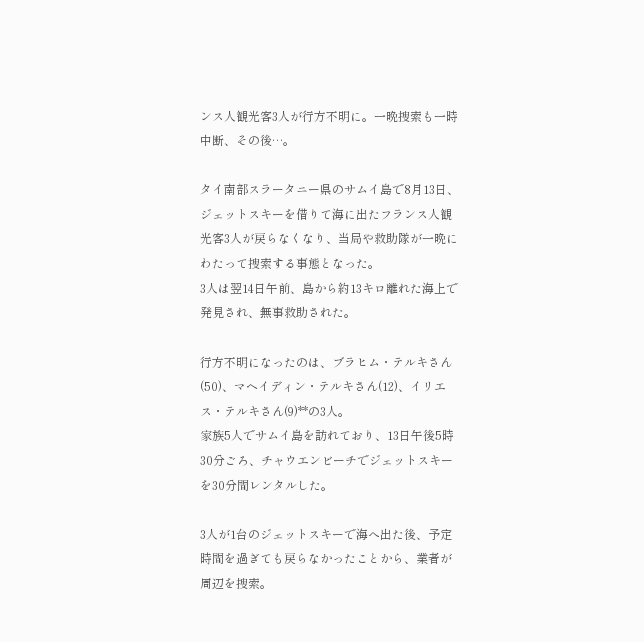ンス人観光客3人が行方不明に。一晩捜索も一時中断、その後…。

タイ南部スラータニー県のサムイ島で8月13日、ジェットスキーを借りて海に出たフランス人観光客3人が戻らなくなり、当局や救助隊が一晩にわたって捜索する事態となった。
3人は翌14日午前、島から約13キロ離れた海上で発見され、無事救助された。

行方不明になったのは、ブラヒム・テルキさん(50)、マヘイディン・テルキさん(12)、イリエス・テルキさん(9)**の3人。
家族5人でサムイ島を訪れており、13日午後5時30分ごろ、チャウエンビーチでジェットスキーを30分間レンタルした。

3人が1台のジェットスキーで海へ出た後、予定時間を過ぎても戻らなかったことから、業者が周辺を捜索。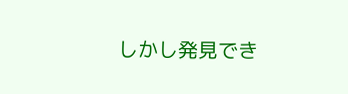しかし発見でき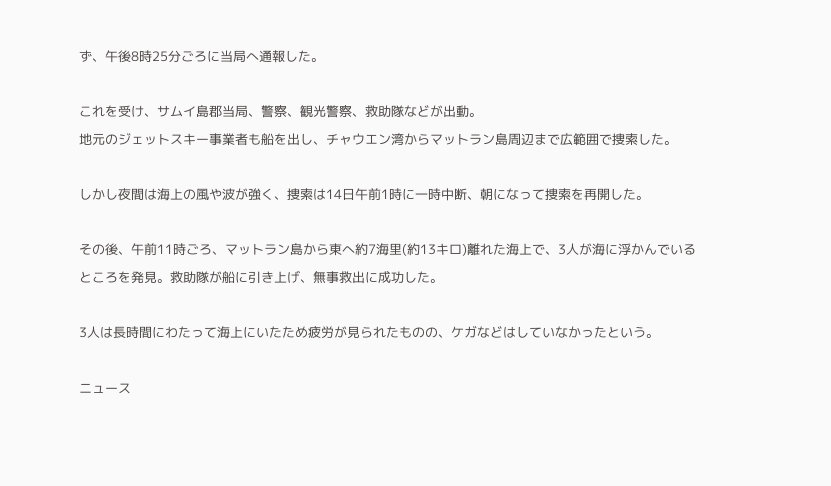ず、午後8時25分ごろに当局へ通報した。

これを受け、サムイ島郡当局、警察、観光警察、救助隊などが出動。
地元のジェットスキー事業者も船を出し、チャウエン湾からマットラン島周辺まで広範囲で捜索した。

しかし夜間は海上の風や波が強く、捜索は14日午前1時に一時中断、朝になって捜索を再開した。

その後、午前11時ごろ、マットラン島から東へ約7海里(約13キロ)離れた海上で、3人が海に浮かんでいるところを発見。救助隊が船に引き上げ、無事救出に成功した。

3人は長時間にわたって海上にいたため疲労が見られたものの、ケガなどはしていなかったという。

ニュース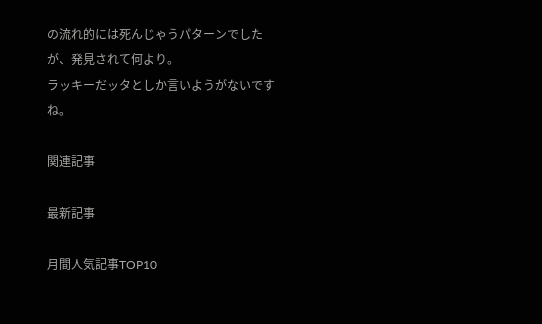の流れ的には死んじゃうパターンでしたが、発見されて何より。
ラッキーだッタとしか言いようがないですね。

関連記事

最新記事

月間人気記事TOP10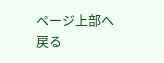ページ上部へ戻る